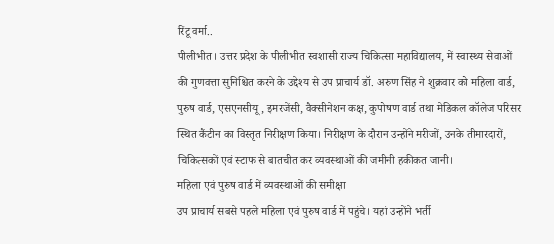रिंटू वर्मा..
पीलीभीत। उत्तर प्रदेश के पीलीभीत स्वशासी राज्य चिकित्सा महाविद्यालय, में स्वास्थ्य सेवाओं की गुणवत्ता सुनिश्चित करने के उद्देश्य से उप प्राचार्य डॉ. अरुण सिंह ने शुक्रवार को महिला वार्ड, पुरुष वार्ड, एसएनसीयू, इमरजेंसी, वैक्सीनेशन कक्ष, कुपोषण वार्ड तथा मेडिकल कॉलेज परिसर स्थित कैंटीन का विस्तृत निरीक्षण किया। निरीक्षण के दौरान उन्होंने मरीजों, उनके तीमारदारों, चिकित्सकों एवं स्टाफ से बातचीत कर व्यवस्थाओं की जमीनी हकीकत जानी।
महिला एवं पुरुष वार्ड में व्यवस्थाओं की समीक्षा
उप प्राचार्य सबसे पहले महिला एवं पुरुष वार्ड में पहुंचे। यहां उन्होंने भर्ती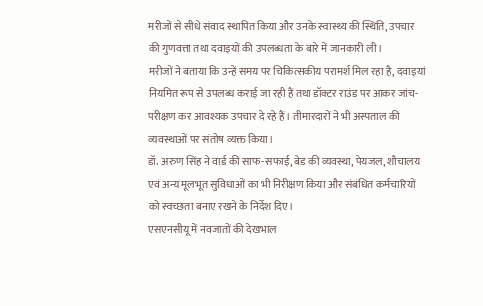मरीजों से सीधे संवाद स्थापित किया और उनके स्वास्थ्य की स्थिति, उपचार की गुणवत्ता तथा दवाइयों की उपलब्धता के बारे में जानकारी ली।
मरीजों ने बताया कि उन्हें समय पर चिकित्सकीय परामर्श मिल रहा है, दवाइयां नियमित रूप से उपलब्ध कराई जा रही हैं तथा डॉक्टर राउंड पर आकर जांच-परीक्षण कर आवश्यक उपचार दे रहे हैं। तीमारदारों ने भी अस्पताल की व्यवस्थाओं पर संतोष व्यक्त किया।
डॉ. अरुण सिंह ने वार्ड की साफ-सफाई, बेड की व्यवस्था, पेयजल, शौचालय एवं अन्य मूलभूत सुविधाओं का भी निरीक्षण किया और संबंधित कर्मचारियों को स्वच्छता बनाए रखने के निर्देश दिए।
एसएनसीयू में नवजातों की देखभाल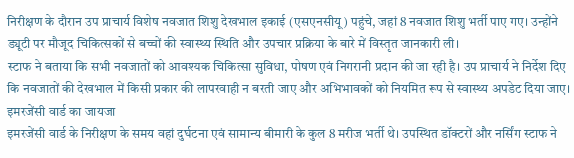निरीक्षण के दौरान उप प्राचार्य विशेष नवजात शिशु देखभाल इकाई (एसएनसीयू) पहुंचे, जहां 8 नवजात शिशु भर्ती पाए गए। उन्होंने ड्यूटी पर मौजूद चिकित्सकों से बच्चों की स्वास्थ्य स्थिति और उपचार प्रक्रिया के बारे में विस्तृत जानकारी ली।
स्टाफ ने बताया कि सभी नवजातों को आवश्यक चिकित्सा सुविधा, पोषण एवं निगरानी प्रदान की जा रही है। उप प्राचार्य ने निर्देश दिए कि नवजातों की देखभाल में किसी प्रकार की लापरवाही न बरती जाए और अभिभावकों को नियमित रूप से स्वास्थ्य अपडेट दिया जाए।
इमरजेंसी वार्ड का जायजा
इमरजेंसी वार्ड के निरीक्षण के समय वहां दुर्घटना एवं सामान्य बीमारी के कुल 8 मरीज भर्ती थे। उपस्थित डॉक्टरों और नर्सिंग स्टाफ ने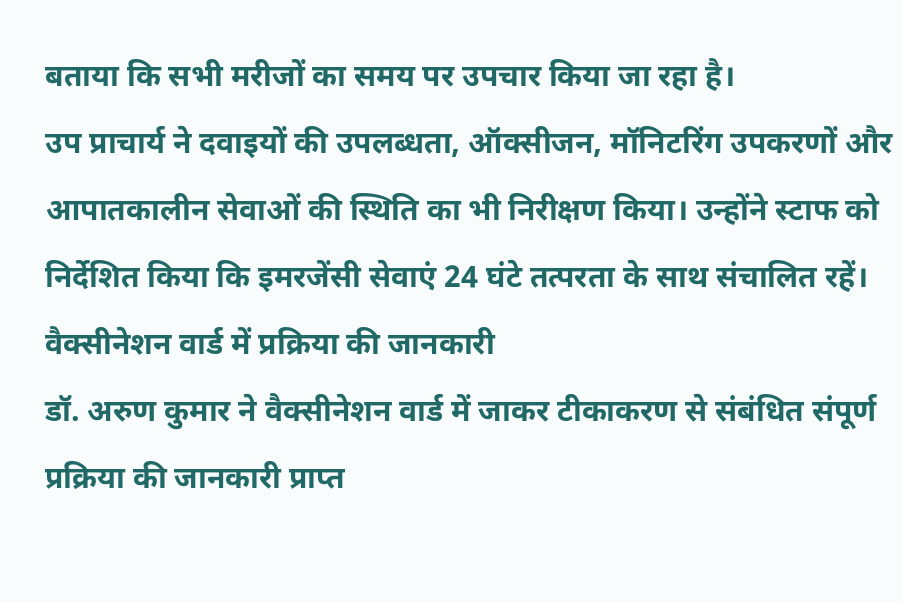बताया कि सभी मरीजों का समय पर उपचार किया जा रहा है।
उप प्राचार्य ने दवाइयों की उपलब्धता, ऑक्सीजन, मॉनिटरिंग उपकरणों और आपातकालीन सेवाओं की स्थिति का भी निरीक्षण किया। उन्होंने स्टाफ को निर्देशित किया कि इमरजेंसी सेवाएं 24 घंटे तत्परता के साथ संचालित रहें।
वैक्सीनेशन वार्ड में प्रक्रिया की जानकारी
डॉ. अरुण कुमार ने वैक्सीनेशन वार्ड में जाकर टीकाकरण से संबंधित संपूर्ण प्रक्रिया की जानकारी प्राप्त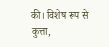की। विशेष रूप से कुत्ता,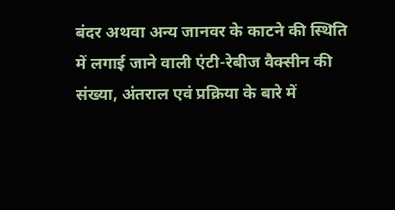बंदर अथवा अन्य जानवर के काटने की स्थिति में लगाई जाने वाली एंटी-रेबीज वैक्सीन की संख्या, अंतराल एवं प्रक्रिया के बारे में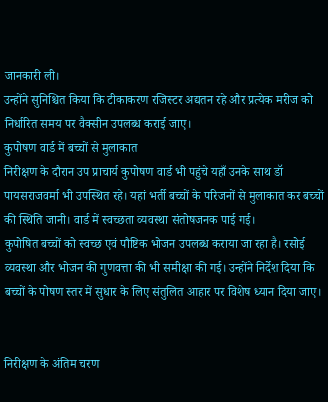जानकारी ली।
उन्होंने सुनिश्चित किया कि टीकाकरण रजिस्टर अद्यतन रहे और प्रत्येक मरीज को निर्धारित समय पर वैक्सीन उपलब्ध कराई जाए।
कुपोषण वार्ड में बच्चों से मुलाकात
निरीक्षण के दौरान उप प्राचार्य कुपोषण वार्ड भी पहुंचे यहाँ उनके साथ डॉ पायसराजवर्मा भी उपस्थित रहे। यहां भर्ती बच्चों के परिजनों से मुलाकात कर बच्चों की स्थिति जानी। वार्ड में स्वच्छता व्यवस्था संतोषजनक पाई गई।
कुपोषित बच्चों को स्वच्छ एवं पौष्टिक भोजन उपलब्ध कराया जा रहा है। रसोई व्यवस्था और भोजन की गुणवत्ता की भी समीक्षा की गई। उन्होंने निर्देश दिया कि बच्चों के पोषण स्तर में सुधार के लिए संतुलित आहार पर विशेष ध्यान दिया जाए।


निरीक्षण के अंतिम चरण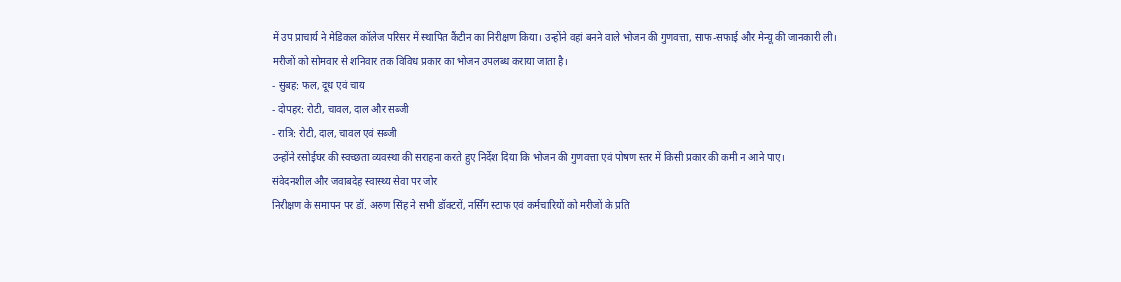में उप प्राचार्य ने मेडिकल कॉलेज परिसर में स्थापित कैंटीन का निरीक्षण किया। उन्होंने वहां बनने वाले भोजन की गुणवत्ता, साफ-सफाई और मेन्यू की जानकारी ली।
मरीजों को सोमवार से शनिवार तक विविध प्रकार का भोजन उपलब्ध कराया जाता है।
- सुबह: फल, दूध एवं चाय
- दोपहर: रोटी, चावल, दाल और सब्जी
- रात्रि: रोटी, दाल, चावल एवं सब्जी
उन्होंने रसोईघर की स्वच्छता व्यवस्था की सराहना करते हुए निर्देश दिया कि भोजन की गुणवत्ता एवं पोषण स्तर में किसी प्रकार की कमी न आने पाए।
संवेदनशील और जवाबदेह स्वास्थ्य सेवा पर जोर
निरीक्षण के समापन पर डॉ. अरुण सिंह ने सभी डॉक्टरों, नर्सिंग स्टाफ एवं कर्मचारियों को मरीजों के प्रति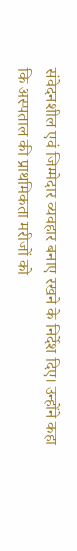संवेदनशील एवं जिम्मेदार व्यवहार बनाए रखने के निर्देश दिए। उन्होंने कहा कि अस्पताल की प्राथमिकता मरीजों को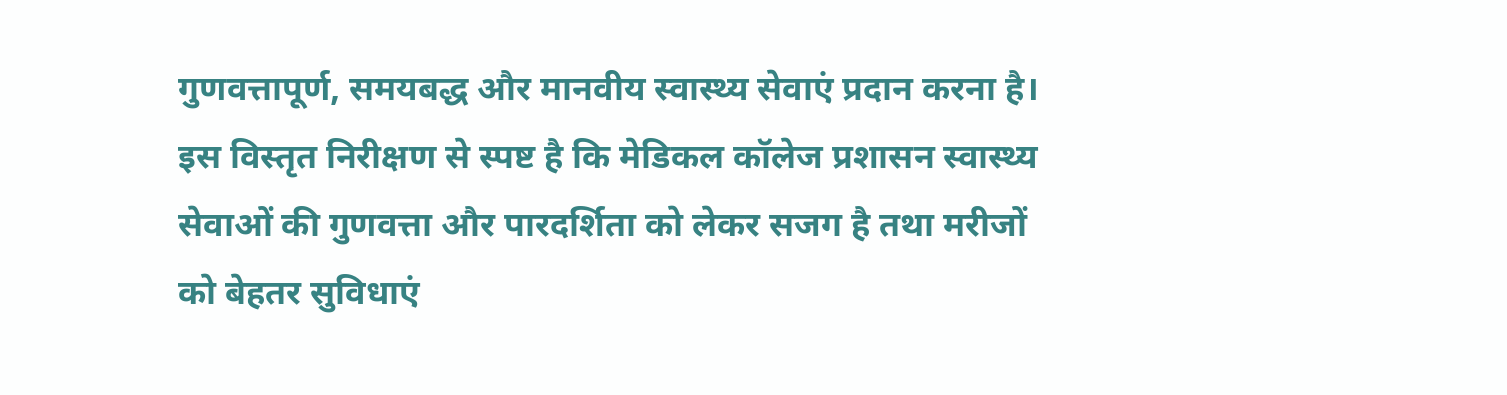गुणवत्तापूर्ण, समयबद्ध और मानवीय स्वास्थ्य सेवाएं प्रदान करना है।
इस विस्तृत निरीक्षण से स्पष्ट है कि मेडिकल कॉलेज प्रशासन स्वास्थ्य सेवाओं की गुणवत्ता और पारदर्शिता को लेकर सजग है तथा मरीजों को बेहतर सुविधाएं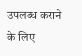उपलब्ध कराने के लिए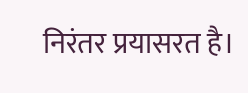निरंतर प्रयासरत है।